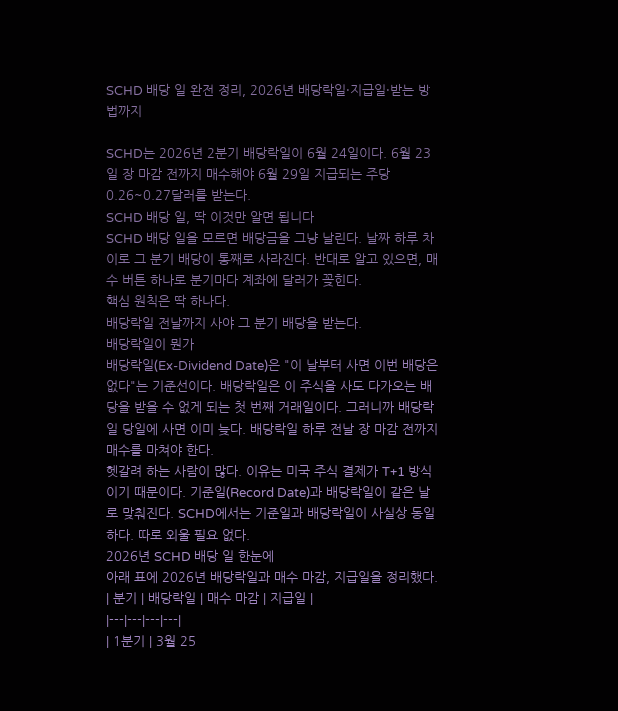SCHD 배당 일 완전 정리, 2026년 배당락일·지급일·받는 방법까지

SCHD는 2026년 2분기 배당락일이 6월 24일이다. 6월 23일 장 마감 전까지 매수해야 6월 29일 지급되는 주당 0.26~0.27달러를 받는다.
SCHD 배당 일, 딱 이것만 알면 됩니다
SCHD 배당 일을 모르면 배당금을 그냥 날린다. 날짜 하루 차이로 그 분기 배당이 통째로 사라진다. 반대로 알고 있으면, 매수 버튼 하나로 분기마다 계좌에 달러가 꽂힌다.
핵심 원칙은 딱 하나다.
배당락일 전날까지 사야 그 분기 배당을 받는다.
배당락일이 뭔가
배당락일(Ex-Dividend Date)은 "이 날부터 사면 이번 배당은 없다"는 기준선이다. 배당락일은 이 주식을 사도 다가오는 배당을 받을 수 없게 되는 첫 번째 거래일이다. 그러니까 배당락일 당일에 사면 이미 늦다. 배당락일 하루 전날 장 마감 전까지 매수를 마쳐야 한다.
헷갈려 하는 사람이 많다. 이유는 미국 주식 결제가 T+1 방식이기 때문이다. 기준일(Record Date)과 배당락일이 같은 날로 맞춰진다. SCHD에서는 기준일과 배당락일이 사실상 동일하다. 따로 외울 필요 없다.
2026년 SCHD 배당 일 한눈에
아래 표에 2026년 배당락일과 매수 마감, 지급일을 정리했다.
| 분기 | 배당락일 | 매수 마감 | 지급일 |
|---|---|---|---|
| 1분기 | 3월 25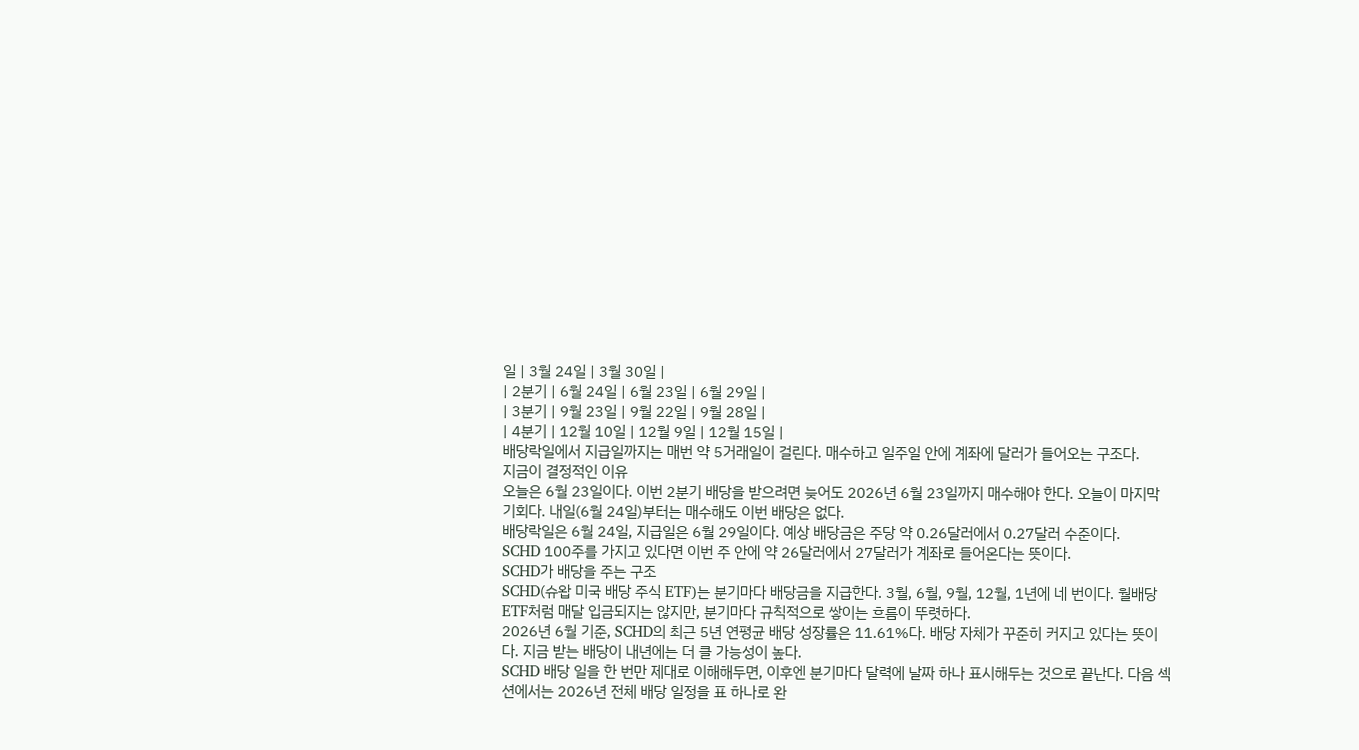일 | 3월 24일 | 3월 30일 |
| 2분기 | 6월 24일 | 6월 23일 | 6월 29일 |
| 3분기 | 9월 23일 | 9월 22일 | 9월 28일 |
| 4분기 | 12월 10일 | 12월 9일 | 12월 15일 |
배당락일에서 지급일까지는 매번 약 5거래일이 걸린다. 매수하고 일주일 안에 계좌에 달러가 들어오는 구조다.
지금이 결정적인 이유
오늘은 6월 23일이다. 이번 2분기 배당을 받으려면 늦어도 2026년 6월 23일까지 매수해야 한다. 오늘이 마지막 기회다. 내일(6월 24일)부터는 매수해도 이번 배당은 없다.
배당락일은 6월 24일, 지급일은 6월 29일이다. 예상 배당금은 주당 약 0.26달러에서 0.27달러 수준이다.
SCHD 100주를 가지고 있다면 이번 주 안에 약 26달러에서 27달러가 계좌로 들어온다는 뜻이다.
SCHD가 배당을 주는 구조
SCHD(슈왑 미국 배당 주식 ETF)는 분기마다 배당금을 지급한다. 3월, 6월, 9월, 12월, 1년에 네 번이다. 월배당 ETF처럼 매달 입금되지는 않지만, 분기마다 규칙적으로 쌓이는 흐름이 뚜렷하다.
2026년 6월 기준, SCHD의 최근 5년 연평균 배당 성장률은 11.61%다. 배당 자체가 꾸준히 커지고 있다는 뜻이다. 지금 받는 배당이 내년에는 더 클 가능성이 높다.
SCHD 배당 일을 한 번만 제대로 이해해두면, 이후엔 분기마다 달력에 날짜 하나 표시해두는 것으로 끝난다. 다음 섹션에서는 2026년 전체 배당 일정을 표 하나로 완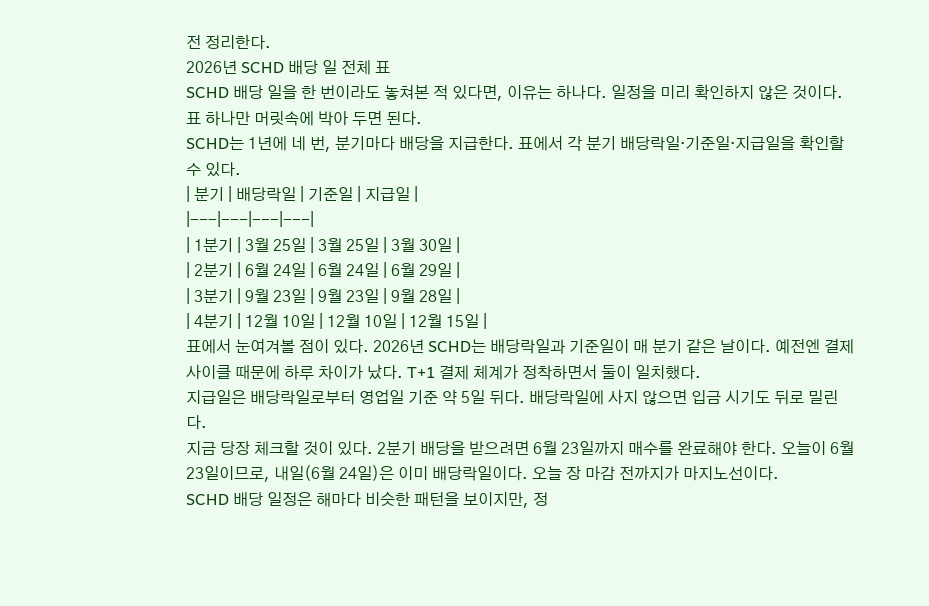전 정리한다.
2026년 SCHD 배당 일 전체 표
SCHD 배당 일을 한 번이라도 놓쳐본 적 있다면, 이유는 하나다. 일정을 미리 확인하지 않은 것이다. 표 하나만 머릿속에 박아 두면 된다.
SCHD는 1년에 네 번, 분기마다 배당을 지급한다. 표에서 각 분기 배당락일·기준일·지급일을 확인할 수 있다.
| 분기 | 배당락일 | 기준일 | 지급일 |
|---|---|---|---|
| 1분기 | 3월 25일 | 3월 25일 | 3월 30일 |
| 2분기 | 6월 24일 | 6월 24일 | 6월 29일 |
| 3분기 | 9월 23일 | 9월 23일 | 9월 28일 |
| 4분기 | 12월 10일 | 12월 10일 | 12월 15일 |
표에서 눈여겨볼 점이 있다. 2026년 SCHD는 배당락일과 기준일이 매 분기 같은 날이다. 예전엔 결제 사이클 때문에 하루 차이가 났다. T+1 결제 체계가 정착하면서 둘이 일치했다.
지급일은 배당락일로부터 영업일 기준 약 5일 뒤다. 배당락일에 사지 않으면 입금 시기도 뒤로 밀린다.
지금 당장 체크할 것이 있다. 2분기 배당을 받으려면 6월 23일까지 매수를 완료해야 한다. 오늘이 6월 23일이므로, 내일(6월 24일)은 이미 배당락일이다. 오늘 장 마감 전까지가 마지노선이다.
SCHD 배당 일정은 해마다 비슷한 패턴을 보이지만, 정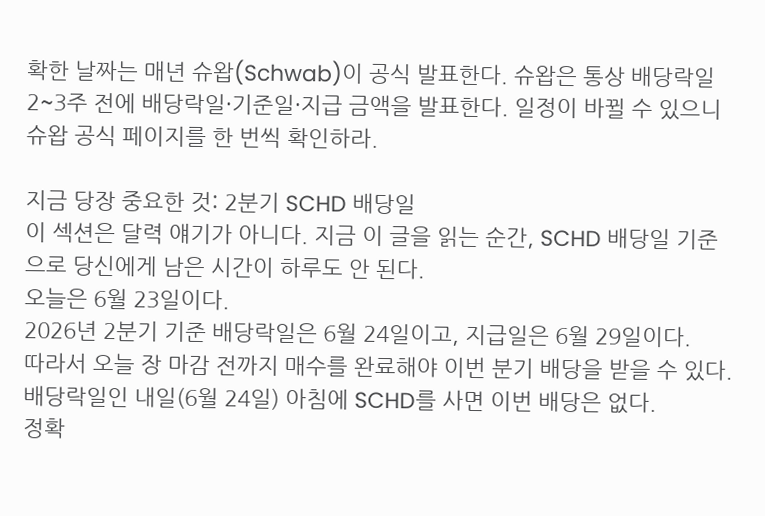확한 날짜는 매년 슈왑(Schwab)이 공식 발표한다. 슈왑은 통상 배당락일 2~3주 전에 배당락일·기준일·지급 금액을 발표한다. 일정이 바뀔 수 있으니 슈왑 공식 페이지를 한 번씩 확인하라.

지금 당장 중요한 것: 2분기 SCHD 배당일
이 섹션은 달력 얘기가 아니다. 지금 이 글을 읽는 순간, SCHD 배당일 기준으로 당신에게 남은 시간이 하루도 안 된다.
오늘은 6월 23일이다.
2026년 2분기 기준 배당락일은 6월 24일이고, 지급일은 6월 29일이다.
따라서 오늘 장 마감 전까지 매수를 완료해야 이번 분기 배당을 받을 수 있다.
배당락일인 내일(6월 24일) 아침에 SCHD를 사면 이번 배당은 없다.
정확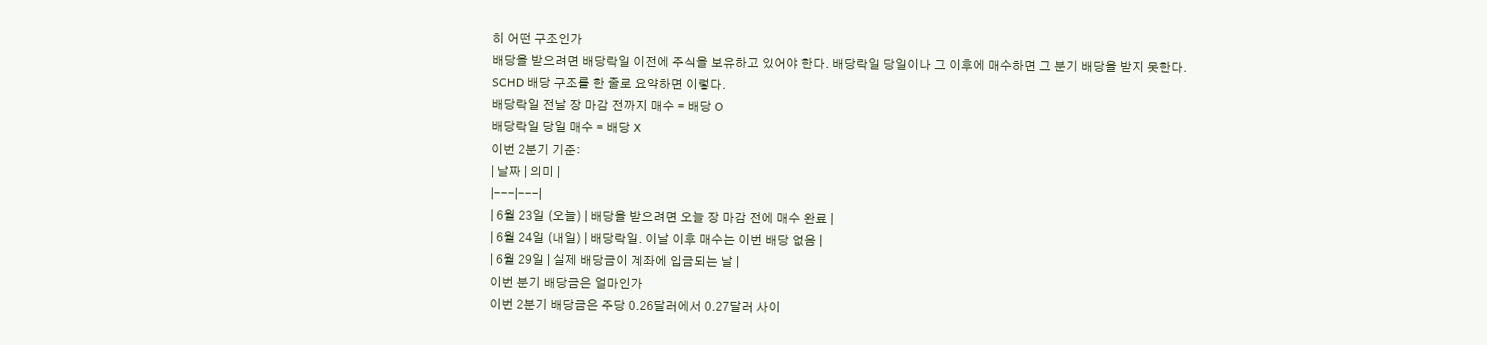히 어떤 구조인가
배당을 받으려면 배당락일 이전에 주식을 보유하고 있어야 한다. 배당락일 당일이나 그 이후에 매수하면 그 분기 배당을 받지 못한다.
SCHD 배당 구조를 한 줄로 요약하면 이렇다.
배당락일 전날 장 마감 전까지 매수 = 배당 O
배당락일 당일 매수 = 배당 X
이번 2분기 기준:
| 날짜 | 의미 |
|---|---|
| 6월 23일 (오늘) | 배당을 받으려면 오늘 장 마감 전에 매수 완료 |
| 6월 24일 (내일) | 배당락일. 이날 이후 매수는 이번 배당 없음 |
| 6월 29일 | 실제 배당금이 계좌에 입금되는 날 |
이번 분기 배당금은 얼마인가
이번 2분기 배당금은 주당 0.26달러에서 0.27달러 사이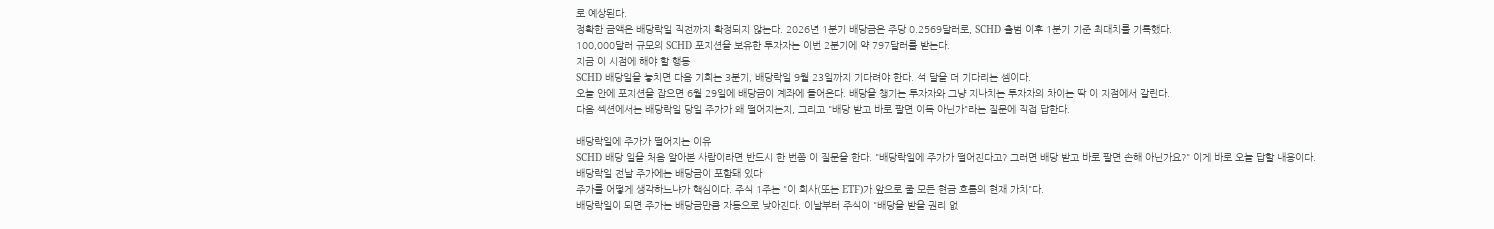로 예상된다.
정확한 금액은 배당락일 직전까지 확정되지 않는다. 2026년 1분기 배당금은 주당 0.2569달러로, SCHD 출범 이후 1분기 기준 최대치를 기록했다.
100,000달러 규모의 SCHD 포지션을 보유한 투자자는 이번 2분기에 약 797달러를 받는다.
지금 이 시점에 해야 할 행동
SCHD 배당일을 놓치면 다음 기회는 3분기, 배당락일 9월 23일까지 기다려야 한다. 석 달을 더 기다리는 셈이다.
오늘 안에 포지션을 잡으면 6월 29일에 배당금이 계좌에 들어온다. 배당을 챙기는 투자자와 그냥 지나치는 투자자의 차이는 딱 이 지점에서 갈린다.
다음 섹션에서는 배당락일 당일 주가가 왜 떨어지는지, 그리고 "배당 받고 바로 팔면 이득 아닌가"라는 질문에 직접 답한다.

배당락일에 주가가 떨어지는 이유
SCHD 배당 일을 처음 알아본 사람이라면 반드시 한 번쯤 이 질문을 한다. "배당락일에 주가가 떨어진다고? 그러면 배당 받고 바로 팔면 손해 아닌가요?" 이게 바로 오늘 답할 내용이다.
배당락일 전날 주가에는 배당금이 포함돼 있다
주가를 어떻게 생각하느냐가 핵심이다. 주식 1주는 "이 회사(또는 ETF)가 앞으로 줄 모든 현금 흐름의 현재 가치"다.
배당락일이 되면 주가는 배당금만큼 자동으로 낮아진다. 이날부터 주식이 "배당을 받을 권리 없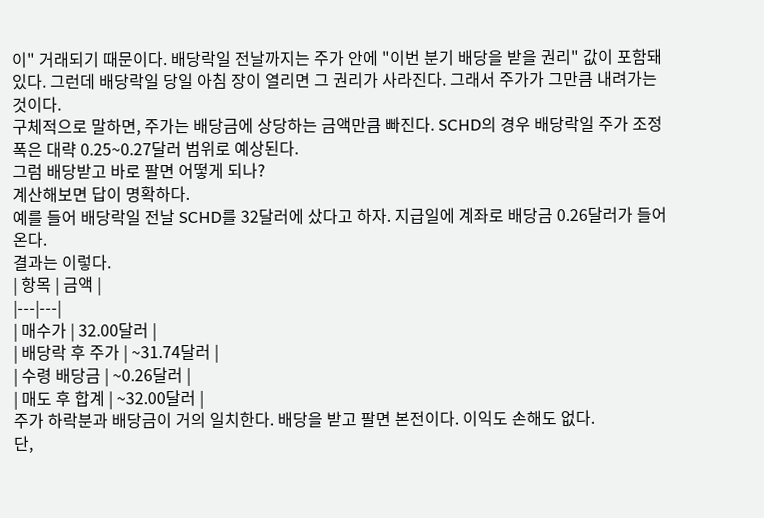이" 거래되기 때문이다. 배당락일 전날까지는 주가 안에 "이번 분기 배당을 받을 권리" 값이 포함돼 있다. 그런데 배당락일 당일 아침 장이 열리면 그 권리가 사라진다. 그래서 주가가 그만큼 내려가는 것이다.
구체적으로 말하면, 주가는 배당금에 상당하는 금액만큼 빠진다. SCHD의 경우 배당락일 주가 조정 폭은 대략 0.25~0.27달러 범위로 예상된다.
그럼 배당받고 바로 팔면 어떻게 되나?
계산해보면 답이 명확하다.
예를 들어 배당락일 전날 SCHD를 32달러에 샀다고 하자. 지급일에 계좌로 배당금 0.26달러가 들어온다.
결과는 이렇다.
| 항목 | 금액 |
|---|---|
| 매수가 | 32.00달러 |
| 배당락 후 주가 | ~31.74달러 |
| 수령 배당금 | ~0.26달러 |
| 매도 후 합계 | ~32.00달러 |
주가 하락분과 배당금이 거의 일치한다. 배당을 받고 팔면 본전이다. 이익도 손해도 없다.
단,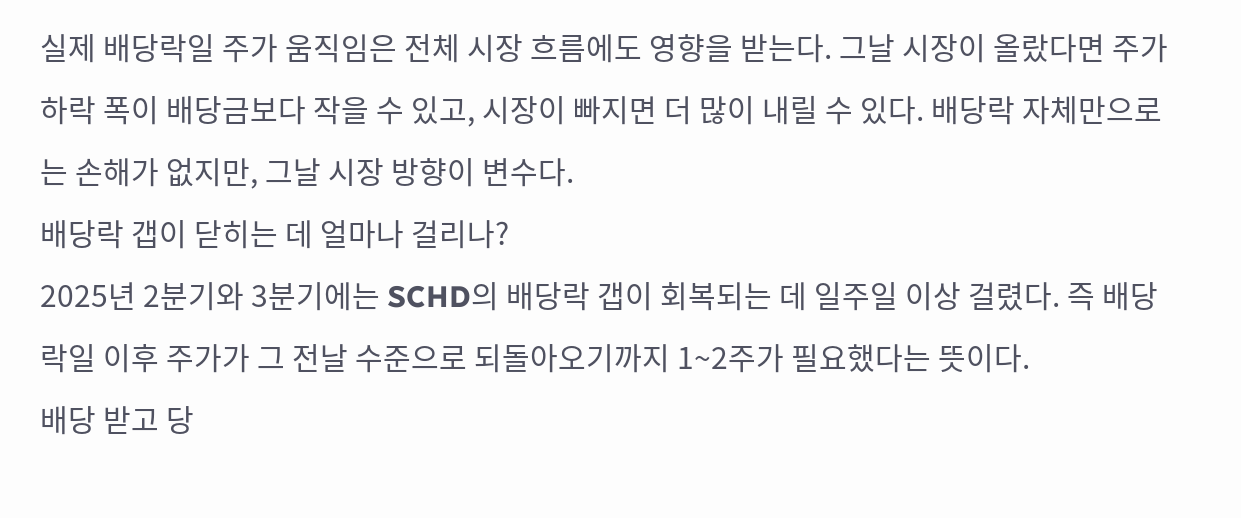실제 배당락일 주가 움직임은 전체 시장 흐름에도 영향을 받는다. 그날 시장이 올랐다면 주가 하락 폭이 배당금보다 작을 수 있고, 시장이 빠지면 더 많이 내릴 수 있다. 배당락 자체만으로는 손해가 없지만, 그날 시장 방향이 변수다.
배당락 갭이 닫히는 데 얼마나 걸리나?
2025년 2분기와 3분기에는 SCHD의 배당락 갭이 회복되는 데 일주일 이상 걸렸다. 즉 배당락일 이후 주가가 그 전날 수준으로 되돌아오기까지 1~2주가 필요했다는 뜻이다.
배당 받고 당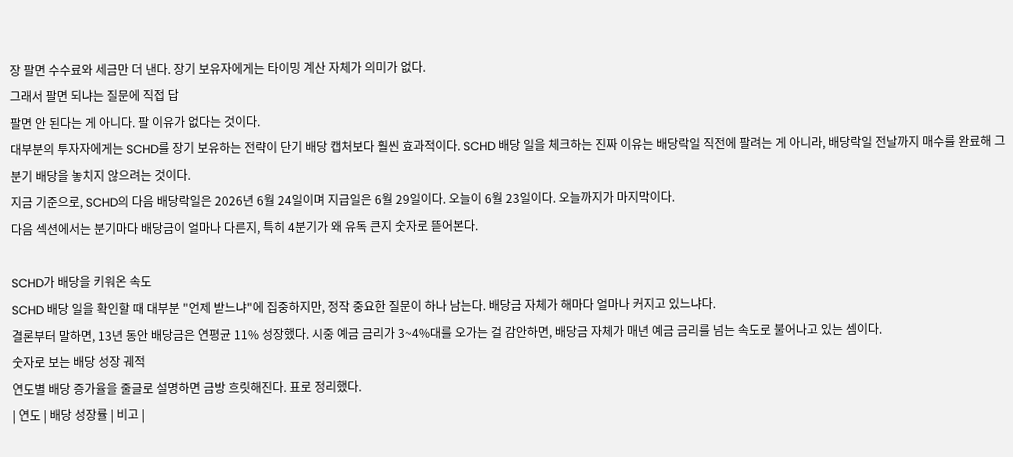장 팔면 수수료와 세금만 더 낸다. 장기 보유자에게는 타이밍 계산 자체가 의미가 없다.
그래서 팔면 되냐는 질문에 직접 답
팔면 안 된다는 게 아니다. 팔 이유가 없다는 것이다.
대부분의 투자자에게는 SCHD를 장기 보유하는 전략이 단기 배당 캡처보다 훨씬 효과적이다. SCHD 배당 일을 체크하는 진짜 이유는 배당락일 직전에 팔려는 게 아니라, 배당락일 전날까지 매수를 완료해 그 분기 배당을 놓치지 않으려는 것이다.
지금 기준으로, SCHD의 다음 배당락일은 2026년 6월 24일이며 지급일은 6월 29일이다. 오늘이 6월 23일이다. 오늘까지가 마지막이다.
다음 섹션에서는 분기마다 배당금이 얼마나 다른지, 특히 4분기가 왜 유독 큰지 숫자로 뜯어본다.

SCHD가 배당을 키워온 속도
SCHD 배당 일을 확인할 때 대부분 "언제 받느냐"에 집중하지만, 정작 중요한 질문이 하나 남는다. 배당금 자체가 해마다 얼마나 커지고 있느냐다.
결론부터 말하면, 13년 동안 배당금은 연평균 11% 성장했다. 시중 예금 금리가 3~4%대를 오가는 걸 감안하면, 배당금 자체가 매년 예금 금리를 넘는 속도로 불어나고 있는 셈이다.
숫자로 보는 배당 성장 궤적
연도별 배당 증가율을 줄글로 설명하면 금방 흐릿해진다. 표로 정리했다.
| 연도 | 배당 성장률 | 비고 |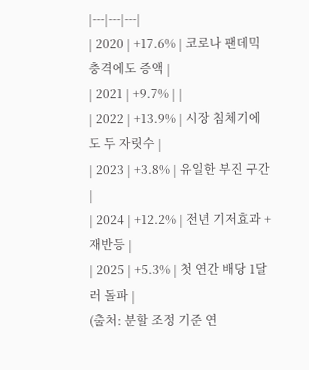|---|---|---|
| 2020 | +17.6% | 코로나 팬데믹 충격에도 증액 |
| 2021 | +9.7% | |
| 2022 | +13.9% | 시장 침체기에도 두 자릿수 |
| 2023 | +3.8% | 유일한 부진 구간 |
| 2024 | +12.2% | 전년 기저효과 + 재반등 |
| 2025 | +5.3% | 첫 연간 배당 1달러 돌파 |
(출처: 분할 조정 기준 연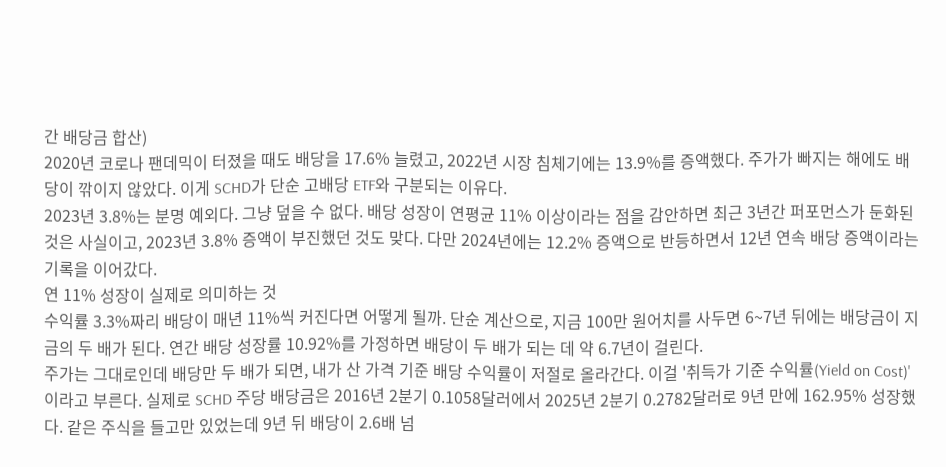간 배당금 합산)
2020년 코로나 팬데믹이 터졌을 때도 배당을 17.6% 늘렸고, 2022년 시장 침체기에는 13.9%를 증액했다. 주가가 빠지는 해에도 배당이 깎이지 않았다. 이게 SCHD가 단순 고배당 ETF와 구분되는 이유다.
2023년 3.8%는 분명 예외다. 그냥 덮을 수 없다. 배당 성장이 연평균 11% 이상이라는 점을 감안하면 최근 3년간 퍼포먼스가 둔화된 것은 사실이고, 2023년 3.8% 증액이 부진했던 것도 맞다. 다만 2024년에는 12.2% 증액으로 반등하면서 12년 연속 배당 증액이라는 기록을 이어갔다.
연 11% 성장이 실제로 의미하는 것
수익률 3.3%짜리 배당이 매년 11%씩 커진다면 어떻게 될까. 단순 계산으로, 지금 100만 원어치를 사두면 6~7년 뒤에는 배당금이 지금의 두 배가 된다. 연간 배당 성장률 10.92%를 가정하면 배당이 두 배가 되는 데 약 6.7년이 걸린다.
주가는 그대로인데 배당만 두 배가 되면, 내가 산 가격 기준 배당 수익률이 저절로 올라간다. 이걸 '취득가 기준 수익률(Yield on Cost)'이라고 부른다. 실제로 SCHD 주당 배당금은 2016년 2분기 0.1058달러에서 2025년 2분기 0.2782달러로 9년 만에 162.95% 성장했다. 같은 주식을 들고만 있었는데 9년 뒤 배당이 2.6배 넘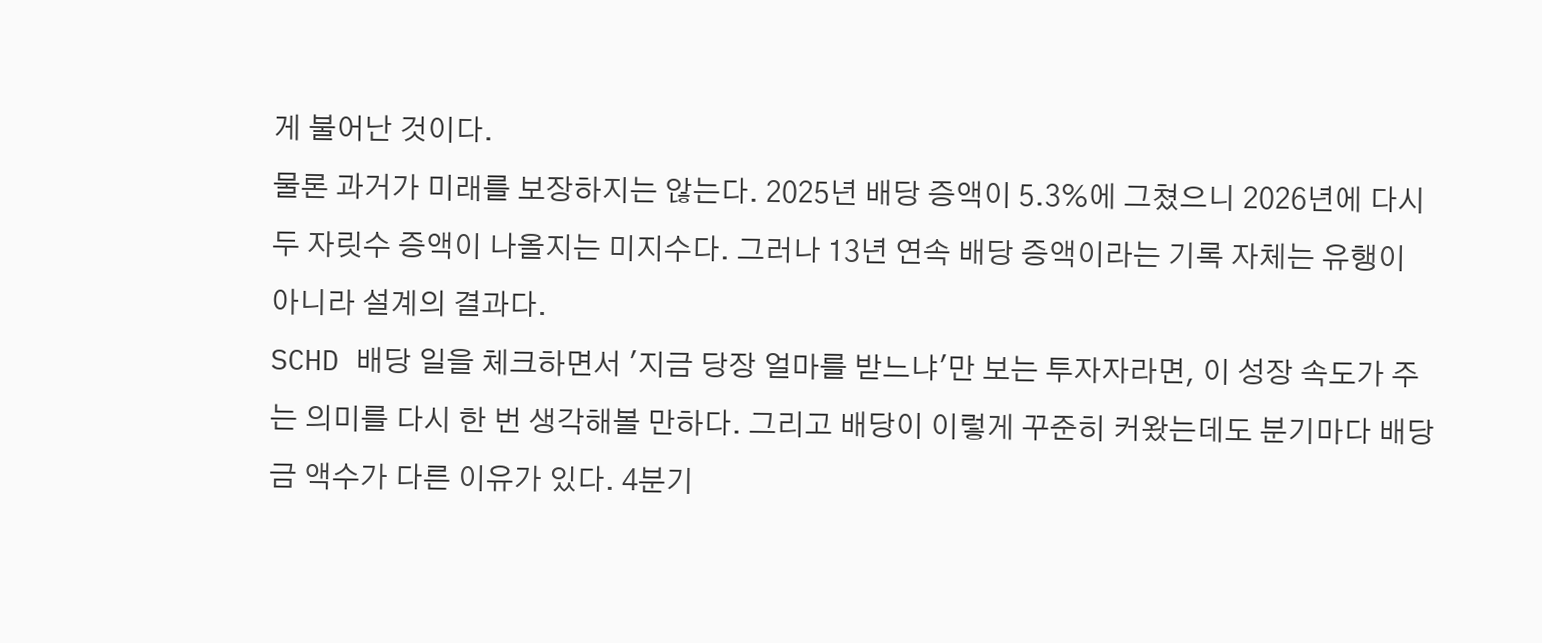게 불어난 것이다.
물론 과거가 미래를 보장하지는 않는다. 2025년 배당 증액이 5.3%에 그쳤으니 2026년에 다시 두 자릿수 증액이 나올지는 미지수다. 그러나 13년 연속 배당 증액이라는 기록 자체는 유행이 아니라 설계의 결과다.
SCHD 배당 일을 체크하면서 '지금 당장 얼마를 받느냐'만 보는 투자자라면, 이 성장 속도가 주는 의미를 다시 한 번 생각해볼 만하다. 그리고 배당이 이렇게 꾸준히 커왔는데도 분기마다 배당금 액수가 다른 이유가 있다. 4분기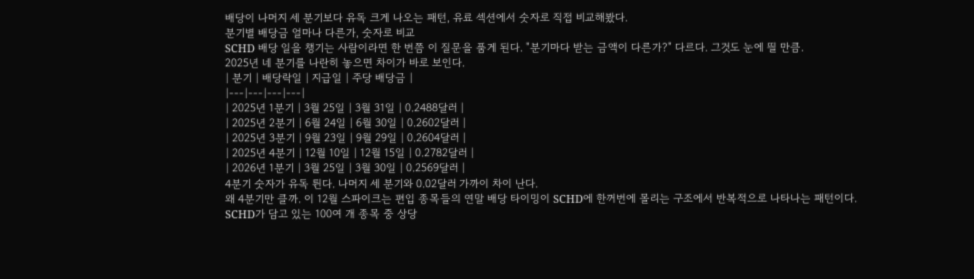배당이 나머지 세 분기보다 유독 크게 나오는 패턴, 유료 섹션에서 숫자로 직접 비교해봤다.
분기별 배당금 얼마나 다른가, 숫자로 비교
SCHD 배당 일을 챙기는 사람이라면 한 번쯤 이 질문을 품게 된다. "분기마다 받는 금액이 다른가?" 다르다. 그것도 눈에 띌 만큼.
2025년 네 분기를 나란히 놓으면 차이가 바로 보인다.
| 분기 | 배당락일 | 지급일 | 주당 배당금 |
|---|---|---|---|
| 2025년 1분기 | 3월 25일 | 3월 31일 | 0.2488달러 |
| 2025년 2분기 | 6월 24일 | 6월 30일 | 0.2602달러 |
| 2025년 3분기 | 9월 23일 | 9월 29일 | 0.2604달러 |
| 2025년 4분기 | 12월 10일 | 12월 15일 | 0.2782달러 |
| 2026년 1분기 | 3월 25일 | 3월 30일 | 0.2569달러 |
4분기 숫자가 유독 튄다. 나머지 세 분기와 0.02달러 가까이 차이 난다.
왜 4분기만 클까. 이 12월 스파이크는 편입 종목들의 연말 배당 타이밍이 SCHD에 한꺼번에 몰리는 구조에서 반복적으로 나타나는 패턴이다.
SCHD가 담고 있는 100여 개 종목 중 상당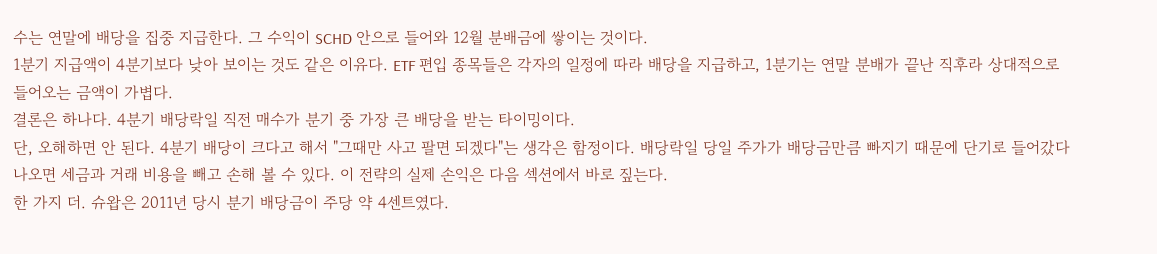수는 연말에 배당을 집중 지급한다. 그 수익이 SCHD 안으로 들어와 12월 분배금에 쌓이는 것이다.
1분기 지급액이 4분기보다 낮아 보이는 것도 같은 이유다. ETF 편입 종목들은 각자의 일정에 따라 배당을 지급하고, 1분기는 연말 분배가 끝난 직후라 상대적으로 들어오는 금액이 가볍다.
결론은 하나다. 4분기 배당락일 직전 매수가 분기 중 가장 큰 배당을 받는 타이밍이다.
단, 오해하면 안 된다. 4분기 배당이 크다고 해서 "그때만 사고 팔면 되겠다"는 생각은 함정이다. 배당락일 당일 주가가 배당금만큼 빠지기 때문에 단기로 들어갔다 나오면 세금과 거래 비용을 빼고 손해 볼 수 있다. 이 전략의 실제 손익은 다음 섹션에서 바로 짚는다.
한 가지 더. 슈왑은 2011년 당시 분기 배당금이 주당 약 4센트였다.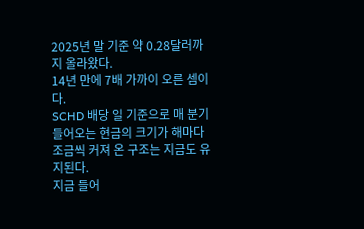2025년 말 기준 약 0.28달러까지 올라왔다.
14년 만에 7배 가까이 오른 셈이다.
SCHD 배당 일 기준으로 매 분기 들어오는 현금의 크기가 해마다 조금씩 커져 온 구조는 지금도 유지된다.
지금 들어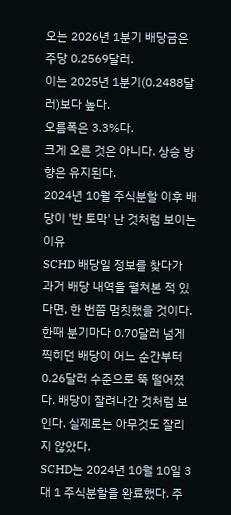오는 2026년 1분기 배당금은 주당 0.2569달러.
이는 2025년 1분기(0.2488달러)보다 높다.
오름폭은 3.3%다.
크게 오른 것은 아니다. 상승 방향은 유지된다.
2024년 10월 주식분할 이후 배당이 '반 토막' 난 것처럼 보이는 이유
SCHD 배당일 정보를 찾다가 과거 배당 내역을 펼쳐본 적 있다면, 한 번쯤 멈칫했을 것이다. 한때 분기마다 0.70달러 넘게 찍히던 배당이 어느 순간부터 0.26달러 수준으로 뚝 떨어졌다. 배당이 잘려나간 것처럼 보인다. 실제로는 아무것도 잘리지 않았다.
SCHD는 2024년 10월 10일 3대 1 주식분할을 완료했다. 주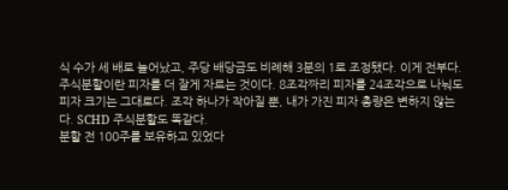식 수가 세 배로 늘어났고, 주당 배당금도 비례해 3분의 1로 조정됐다. 이게 전부다.
주식분할이란 피자를 더 잘게 자르는 것이다. 8조각짜리 피자를 24조각으로 나눠도 피자 크기는 그대로다. 조각 하나가 작아질 뿐, 내가 가진 피자 총량은 변하지 않는다. SCHD 주식분할도 똑같다.
분할 전 100주를 보유하고 있었다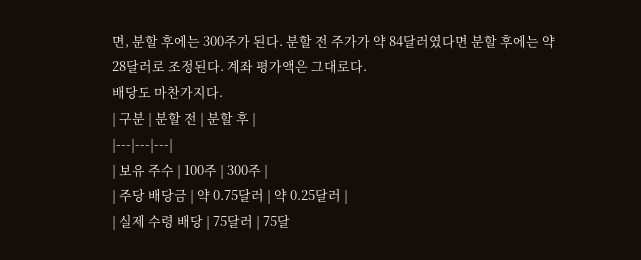면, 분할 후에는 300주가 된다. 분할 전 주가가 약 84달러였다면 분할 후에는 약 28달러로 조정된다. 계좌 평가액은 그대로다.
배당도 마찬가지다.
| 구분 | 분할 전 | 분할 후 |
|---|---|---|
| 보유 주수 | 100주 | 300주 |
| 주당 배당금 | 약 0.75달러 | 약 0.25달러 |
| 실제 수령 배당 | 75달러 | 75달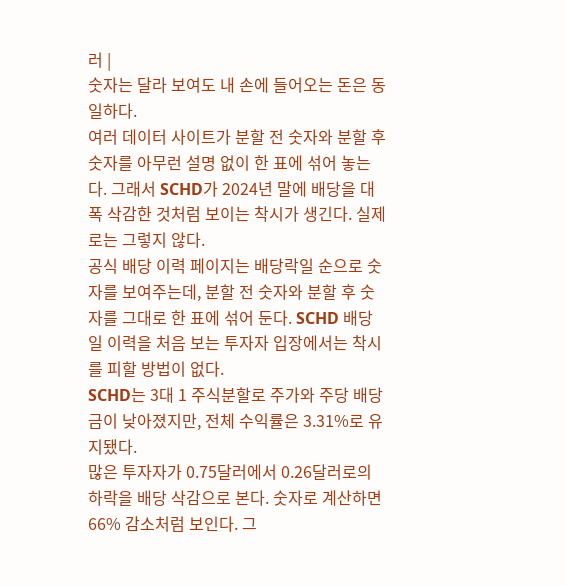러 |
숫자는 달라 보여도 내 손에 들어오는 돈은 동일하다.
여러 데이터 사이트가 분할 전 숫자와 분할 후 숫자를 아무런 설명 없이 한 표에 섞어 놓는다. 그래서 SCHD가 2024년 말에 배당을 대폭 삭감한 것처럼 보이는 착시가 생긴다. 실제로는 그렇지 않다.
공식 배당 이력 페이지는 배당락일 순으로 숫자를 보여주는데, 분할 전 숫자와 분할 후 숫자를 그대로 한 표에 섞어 둔다. SCHD 배당일 이력을 처음 보는 투자자 입장에서는 착시를 피할 방법이 없다.
SCHD는 3대 1 주식분할로 주가와 주당 배당금이 낮아졌지만, 전체 수익률은 3.31%로 유지됐다.
많은 투자자가 0.75달러에서 0.26달러로의 하락을 배당 삭감으로 본다. 숫자로 계산하면 66% 감소처럼 보인다. 그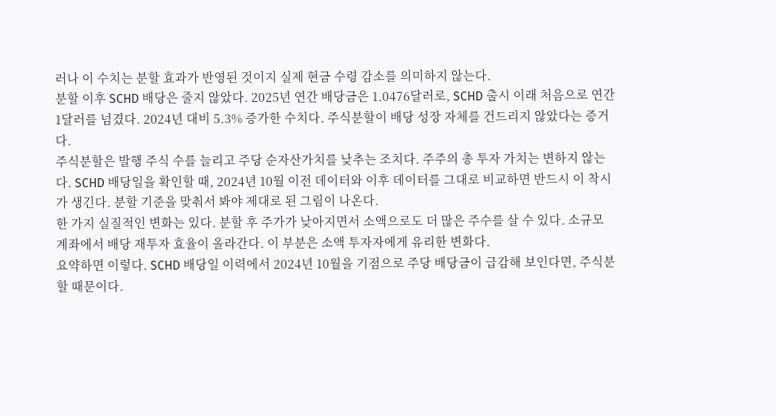러나 이 수치는 분할 효과가 반영된 것이지 실제 현금 수령 감소를 의미하지 않는다.
분할 이후 SCHD 배당은 줄지 않았다. 2025년 연간 배당금은 1.0476달러로, SCHD 출시 이래 처음으로 연간 1달러를 넘겼다. 2024년 대비 5.3% 증가한 수치다. 주식분할이 배당 성장 자체를 건드리지 않았다는 증거다.
주식분할은 발행 주식 수를 늘리고 주당 순자산가치를 낮추는 조치다. 주주의 총 투자 가치는 변하지 않는다. SCHD 배당일을 확인할 때, 2024년 10월 이전 데이터와 이후 데이터를 그대로 비교하면 반드시 이 착시가 생긴다. 분할 기준을 맞춰서 봐야 제대로 된 그림이 나온다.
한 가지 실질적인 변화는 있다. 분할 후 주가가 낮아지면서 소액으로도 더 많은 주수를 살 수 있다. 소규모 계좌에서 배당 재투자 효율이 올라간다. 이 부분은 소액 투자자에게 유리한 변화다.
요약하면 이렇다. SCHD 배당일 이력에서 2024년 10월을 기점으로 주당 배당금이 급감해 보인다면, 주식분할 때문이다.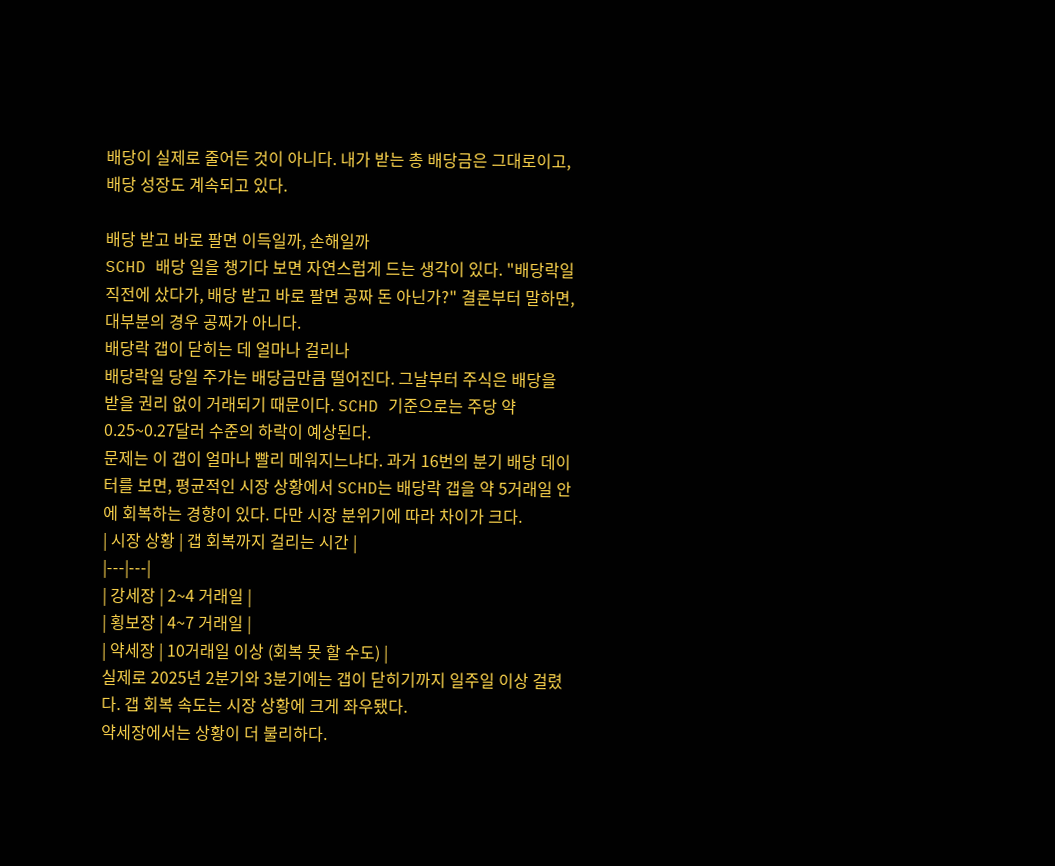배당이 실제로 줄어든 것이 아니다. 내가 받는 총 배당금은 그대로이고, 배당 성장도 계속되고 있다.

배당 받고 바로 팔면 이득일까, 손해일까
SCHD 배당 일을 챙기다 보면 자연스럽게 드는 생각이 있다. "배당락일 직전에 샀다가, 배당 받고 바로 팔면 공짜 돈 아닌가?" 결론부터 말하면, 대부분의 경우 공짜가 아니다.
배당락 갭이 닫히는 데 얼마나 걸리나
배당락일 당일 주가는 배당금만큼 떨어진다. 그날부터 주식은 배당을 받을 권리 없이 거래되기 때문이다. SCHD 기준으로는 주당 약 0.25~0.27달러 수준의 하락이 예상된다.
문제는 이 갭이 얼마나 빨리 메워지느냐다. 과거 16번의 분기 배당 데이터를 보면, 평균적인 시장 상황에서 SCHD는 배당락 갭을 약 5거래일 안에 회복하는 경향이 있다. 다만 시장 분위기에 따라 차이가 크다.
| 시장 상황 | 갭 회복까지 걸리는 시간 |
|---|---|
| 강세장 | 2~4 거래일 |
| 횡보장 | 4~7 거래일 |
| 약세장 | 10거래일 이상 (회복 못 할 수도) |
실제로 2025년 2분기와 3분기에는 갭이 닫히기까지 일주일 이상 걸렸다. 갭 회복 속도는 시장 상황에 크게 좌우됐다.
약세장에서는 상황이 더 불리하다.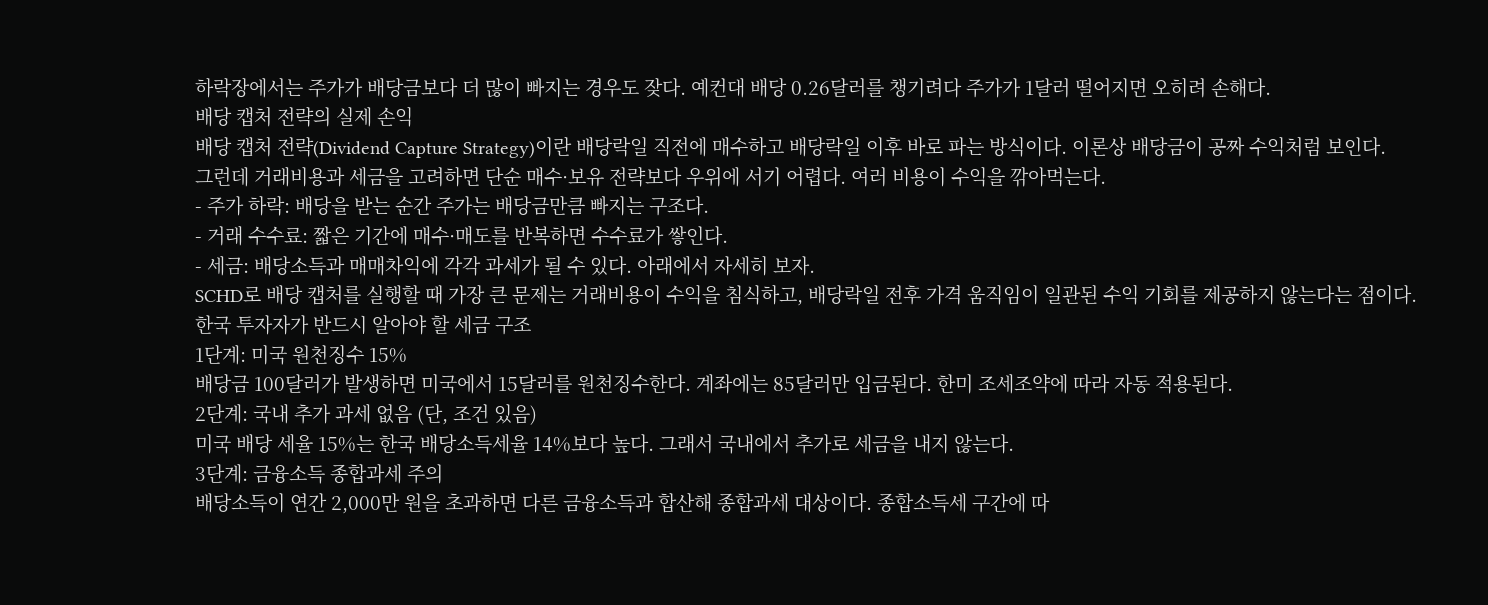하락장에서는 주가가 배당금보다 더 많이 빠지는 경우도 잦다. 예컨대 배당 0.26달러를 챙기려다 주가가 1달러 떨어지면 오히려 손해다.
배당 캡처 전략의 실제 손익
배당 캡처 전략(Dividend Capture Strategy)이란 배당락일 직전에 매수하고 배당락일 이후 바로 파는 방식이다. 이론상 배당금이 공짜 수익처럼 보인다.
그런데 거래비용과 세금을 고려하면 단순 매수·보유 전략보다 우위에 서기 어렵다. 여러 비용이 수익을 깎아먹는다.
- 주가 하락: 배당을 받는 순간 주가는 배당금만큼 빠지는 구조다.
- 거래 수수료: 짧은 기간에 매수·매도를 반복하면 수수료가 쌓인다.
- 세금: 배당소득과 매매차익에 각각 과세가 될 수 있다. 아래에서 자세히 보자.
SCHD로 배당 캡처를 실행할 때 가장 큰 문제는 거래비용이 수익을 침식하고, 배당락일 전후 가격 움직임이 일관된 수익 기회를 제공하지 않는다는 점이다.
한국 투자자가 반드시 알아야 할 세금 구조
1단계: 미국 원천징수 15%
배당금 100달러가 발생하면 미국에서 15달러를 원천징수한다. 계좌에는 85달러만 입금된다. 한미 조세조약에 따라 자동 적용된다.
2단계: 국내 추가 과세 없음 (단, 조건 있음)
미국 배당 세율 15%는 한국 배당소득세율 14%보다 높다. 그래서 국내에서 추가로 세금을 내지 않는다.
3단계: 금융소득 종합과세 주의
배당소득이 연간 2,000만 원을 초과하면 다른 금융소득과 합산해 종합과세 대상이다. 종합소득세 구간에 따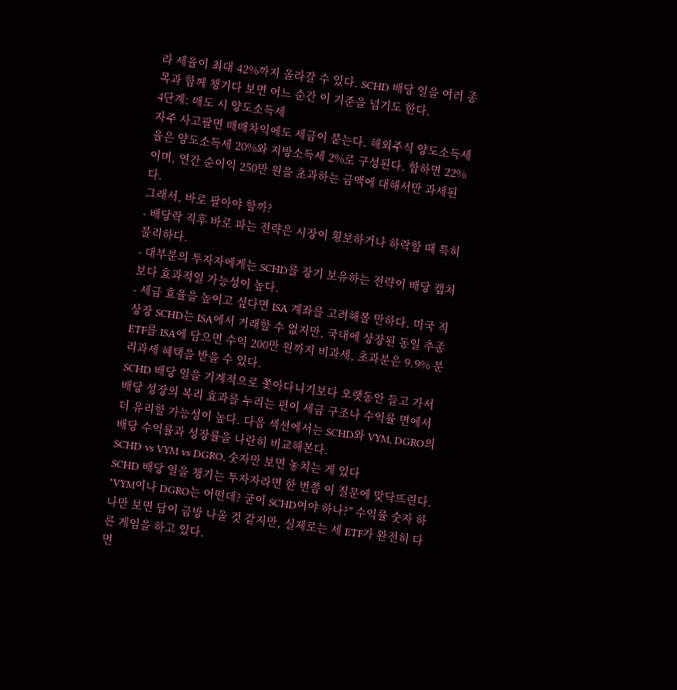라 세율이 최대 42%까지 올라갈 수 있다. SCHD 배당 일을 여러 종목과 함께 챙기다 보면 어느 순간 이 기준을 넘기도 한다.
4단계: 매도 시 양도소득세
자주 사고팔면 매매차익에도 세금이 붙는다. 해외주식 양도소득세율은 양도소득세 20%와 지방소득세 2%로 구성된다. 합하면 22%이며, 연간 순이익 250만 원을 초과하는 금액에 대해서만 과세된다.
그래서, 바로 팔아야 할까?
- 배당락 직후 바로 파는 전략은 시장이 횡보하거나 하락할 때 특히 불리하다.
- 대부분의 투자자에게는 SCHD를 장기 보유하는 전략이 배당 캡처보다 효과적일 가능성이 높다.
- 세금 효율을 높이고 싶다면 ISA 계좌를 고려해볼 만하다. 미국 직상장 SCHD는 ISA에서 거래할 수 없지만, 국내에 상장된 동일 추종 ETF를 ISA에 담으면 수익 200만 원까지 비과세, 초과분은 9.9% 분리과세 혜택을 받을 수 있다.
SCHD 배당 일을 기계적으로 쫓아다니기보다 오랫동안 들고 가서 배당 성장의 복리 효과를 누리는 편이 세금 구조나 수익률 면에서 더 유리할 가능성이 높다. 다음 섹션에서는 SCHD와 VYM, DGRO의 배당 수익률과 성장률을 나란히 비교해본다.
SCHD vs VYM vs DGRO, 숫자만 보면 놓치는 게 있다
SCHD 배당 일을 챙기는 투자자라면 한 번쯤 이 질문에 맞닥뜨린다. "VYM이나 DGRO는 어떤데? 굳이 SCHD여야 하나?" 수익률 숫자 하나만 보면 답이 금방 나올 것 같지만, 실제로는 세 ETF가 완전히 다른 게임을 하고 있다.
먼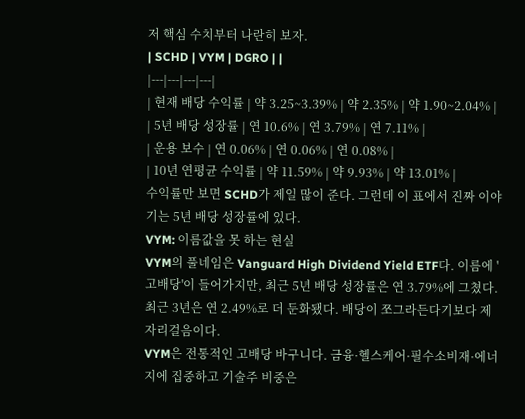저 핵심 수치부터 나란히 보자.
| SCHD | VYM | DGRO | |
|---|---|---|---|
| 현재 배당 수익률 | 약 3.25~3.39% | 약 2.35% | 약 1.90~2.04% |
| 5년 배당 성장률 | 연 10.6% | 연 3.79% | 연 7.11% |
| 운용 보수 | 연 0.06% | 연 0.06% | 연 0.08% |
| 10년 연평균 수익률 | 약 11.59% | 약 9.93% | 약 13.01% |
수익률만 보면 SCHD가 제일 많이 준다. 그런데 이 표에서 진짜 이야기는 5년 배당 성장률에 있다.
VYM: 이름값을 못 하는 현실
VYM의 풀네임은 Vanguard High Dividend Yield ETF다. 이름에 '고배당'이 들어가지만, 최근 5년 배당 성장률은 연 3.79%에 그쳤다. 최근 3년은 연 2.49%로 더 둔화됐다. 배당이 쪼그라든다기보다 제자리걸음이다.
VYM은 전통적인 고배당 바구니다. 금융·헬스케어·필수소비재·에너지에 집중하고 기술주 비중은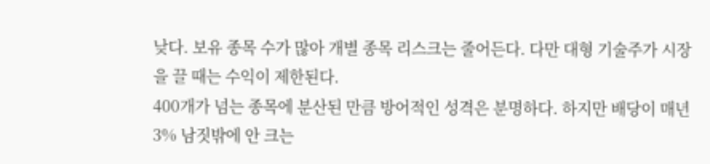낮다. 보유 종목 수가 많아 개별 종목 리스크는 줄어든다. 다만 대형 기술주가 시장을 끌 때는 수익이 제한된다.
400개가 넘는 종목에 분산된 만큼 방어적인 성격은 분명하다. 하지만 배당이 매년 3% 남짓밖에 안 크는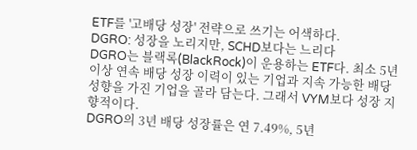ETF를 '고배당 성장' 전략으로 쓰기는 어색하다.
DGRO: 성장을 노리지만, SCHD보다는 느리다
DGRO는 블랙록(BlackRock)이 운용하는 ETF다. 최소 5년 이상 연속 배당 성장 이력이 있는 기업과 지속 가능한 배당 성향을 가진 기업을 골라 담는다. 그래서 VYM보다 성장 지향적이다.
DGRO의 3년 배당 성장률은 연 7.49%, 5년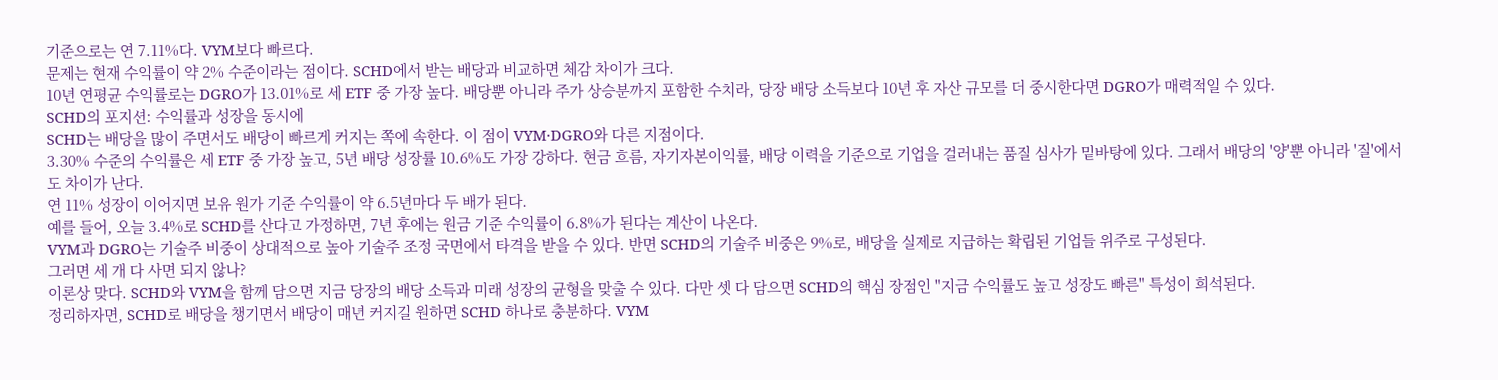기준으로는 연 7.11%다. VYM보다 빠르다.
문제는 현재 수익률이 약 2% 수준이라는 점이다. SCHD에서 받는 배당과 비교하면 체감 차이가 크다.
10년 연평균 수익률로는 DGRO가 13.01%로 세 ETF 중 가장 높다. 배당뿐 아니라 주가 상승분까지 포함한 수치라, 당장 배당 소득보다 10년 후 자산 규모를 더 중시한다면 DGRO가 매력적일 수 있다.
SCHD의 포지션: 수익률과 성장을 동시에
SCHD는 배당을 많이 주면서도 배당이 빠르게 커지는 쪽에 속한다. 이 점이 VYM·DGRO와 다른 지점이다.
3.30% 수준의 수익률은 세 ETF 중 가장 높고, 5년 배당 성장률 10.6%도 가장 강하다. 현금 흐름, 자기자본이익률, 배당 이력을 기준으로 기업을 걸러내는 품질 심사가 밑바탕에 있다. 그래서 배당의 '양'뿐 아니라 '질'에서도 차이가 난다.
연 11% 성장이 이어지면 보유 원가 기준 수익률이 약 6.5년마다 두 배가 된다.
예를 들어, 오늘 3.4%로 SCHD를 산다고 가정하면, 7년 후에는 원금 기준 수익률이 6.8%가 된다는 계산이 나온다.
VYM과 DGRO는 기술주 비중이 상대적으로 높아 기술주 조정 국면에서 타격을 받을 수 있다. 반면 SCHD의 기술주 비중은 9%로, 배당을 실제로 지급하는 확립된 기업들 위주로 구성된다.
그러면 세 개 다 사면 되지 않나?
이론상 맞다. SCHD와 VYM을 함께 담으면 지금 당장의 배당 소득과 미래 성장의 균형을 맞출 수 있다. 다만 셋 다 담으면 SCHD의 핵심 장점인 "지금 수익률도 높고 성장도 빠른" 특성이 희석된다.
정리하자면, SCHD로 배당을 챙기면서 배당이 매년 커지길 원하면 SCHD 하나로 충분하다. VYM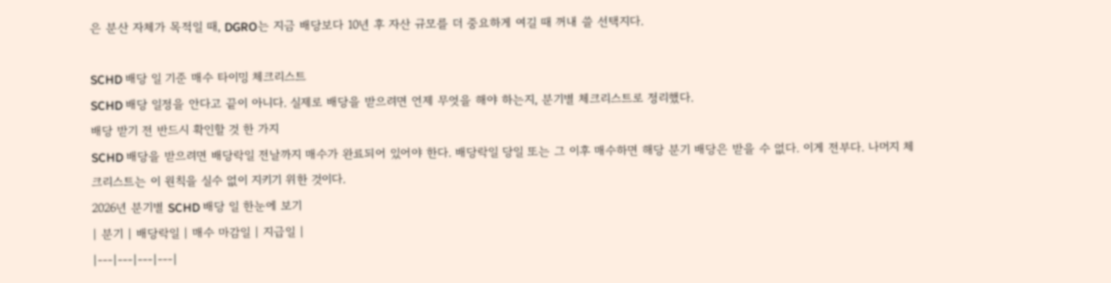은 분산 자체가 목적일 때, DGRO는 지금 배당보다 10년 후 자산 규모를 더 중요하게 여길 때 꺼내 쓸 선택지다.

SCHD 배당 일 기준 매수 타이밍 체크리스트
SCHD 배당 일정을 안다고 끝이 아니다. 실제로 배당을 받으려면 언제 무엇을 해야 하는지, 분기별 체크리스트로 정리했다.
배당 받기 전 반드시 확인할 것 한 가지
SCHD 배당을 받으려면 배당락일 전날까지 매수가 완료되어 있어야 한다. 배당락일 당일 또는 그 이후 매수하면 해당 분기 배당은 받을 수 없다. 이게 전부다. 나머지 체크리스트는 이 원칙을 실수 없이 지키기 위한 것이다.
2026년 분기별 SCHD 배당 일 한눈에 보기
| 분기 | 배당락일 | 매수 마감일 | 지급일 |
|---|---|---|---|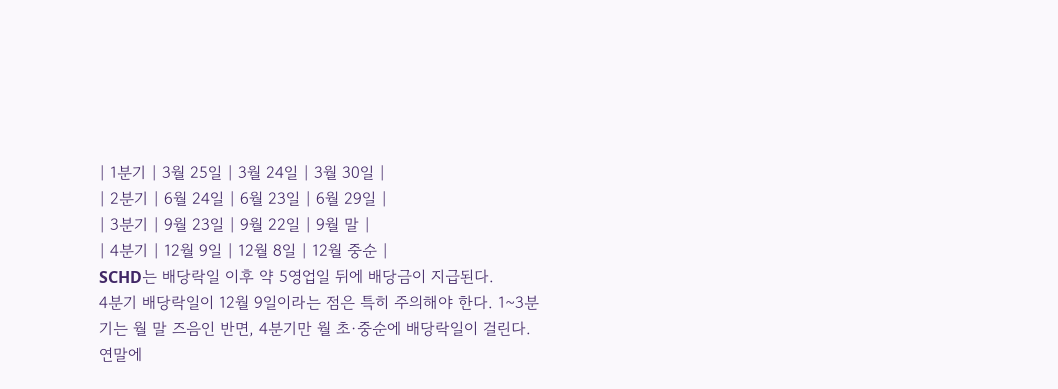| 1분기 | 3월 25일 | 3월 24일 | 3월 30일 |
| 2분기 | 6월 24일 | 6월 23일 | 6월 29일 |
| 3분기 | 9월 23일 | 9월 22일 | 9월 말 |
| 4분기 | 12월 9일 | 12월 8일 | 12월 중순 |
SCHD는 배당락일 이후 약 5영업일 뒤에 배당금이 지급된다.
4분기 배당락일이 12월 9일이라는 점은 특히 주의해야 한다. 1~3분기는 월 말 즈음인 반면, 4분기만 월 초·중순에 배당락일이 걸린다. 연말에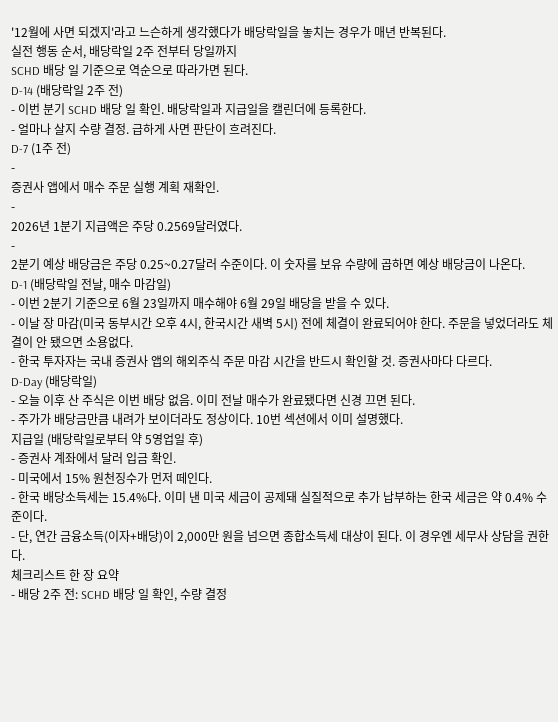'12월에 사면 되겠지'라고 느슨하게 생각했다가 배당락일을 놓치는 경우가 매년 반복된다.
실전 행동 순서, 배당락일 2주 전부터 당일까지
SCHD 배당 일 기준으로 역순으로 따라가면 된다.
D-14 (배당락일 2주 전)
- 이번 분기 SCHD 배당 일 확인. 배당락일과 지급일을 캘린더에 등록한다.
- 얼마나 살지 수량 결정. 급하게 사면 판단이 흐려진다.
D-7 (1주 전)
-
증권사 앱에서 매수 주문 실행 계획 재확인.
-
2026년 1분기 지급액은 주당 0.2569달러였다.
-
2분기 예상 배당금은 주당 0.25~0.27달러 수준이다. 이 숫자를 보유 수량에 곱하면 예상 배당금이 나온다.
D-1 (배당락일 전날, 매수 마감일)
- 이번 2분기 기준으로 6월 23일까지 매수해야 6월 29일 배당을 받을 수 있다.
- 이날 장 마감(미국 동부시간 오후 4시, 한국시간 새벽 5시) 전에 체결이 완료되어야 한다. 주문을 넣었더라도 체결이 안 됐으면 소용없다.
- 한국 투자자는 국내 증권사 앱의 해외주식 주문 마감 시간을 반드시 확인할 것. 증권사마다 다르다.
D-Day (배당락일)
- 오늘 이후 산 주식은 이번 배당 없음. 이미 전날 매수가 완료됐다면 신경 끄면 된다.
- 주가가 배당금만큼 내려가 보이더라도 정상이다. 10번 섹션에서 이미 설명했다.
지급일 (배당락일로부터 약 5영업일 후)
- 증권사 계좌에서 달러 입금 확인.
- 미국에서 15% 원천징수가 먼저 떼인다.
- 한국 배당소득세는 15.4%다. 이미 낸 미국 세금이 공제돼 실질적으로 추가 납부하는 한국 세금은 약 0.4% 수준이다.
- 단, 연간 금융소득(이자+배당)이 2,000만 원을 넘으면 종합소득세 대상이 된다. 이 경우엔 세무사 상담을 권한다.
체크리스트 한 장 요약
- 배당 2주 전: SCHD 배당 일 확인, 수량 결정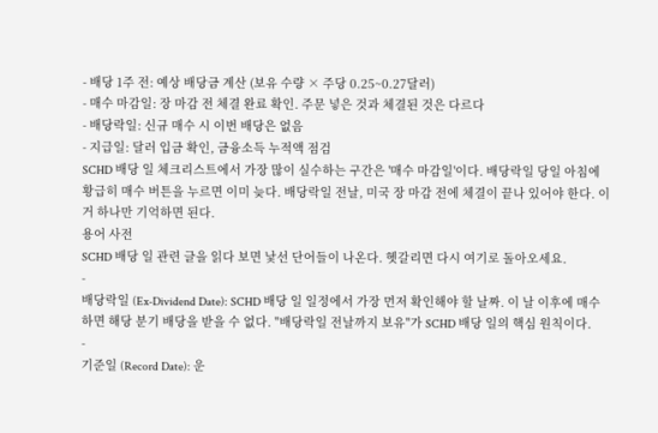- 배당 1주 전: 예상 배당금 계산 (보유 수량 × 주당 0.25~0.27달러)
- 매수 마감일: 장 마감 전 체결 완료 확인. 주문 넣은 것과 체결된 것은 다르다
- 배당락일: 신규 매수 시 이번 배당은 없음
- 지급일: 달러 입금 확인, 금융소득 누적액 점검
SCHD 배당 일 체크리스트에서 가장 많이 실수하는 구간은 '매수 마감일'이다. 배당락일 당일 아침에 황급히 매수 버튼을 누르면 이미 늦다. 배당락일 전날, 미국 장 마감 전에 체결이 끝나 있어야 한다. 이거 하나만 기억하면 된다.
용어 사전
SCHD 배당 일 관련 글을 읽다 보면 낯선 단어들이 나온다. 헷갈리면 다시 여기로 돌아오세요.
-
배당락일 (Ex-Dividend Date): SCHD 배당 일 일정에서 가장 먼저 확인해야 할 날짜. 이 날 이후에 매수하면 해당 분기 배당을 받을 수 없다. "배당락일 전날까지 보유"가 SCHD 배당 일의 핵심 원칙이다.
-
기준일 (Record Date): 운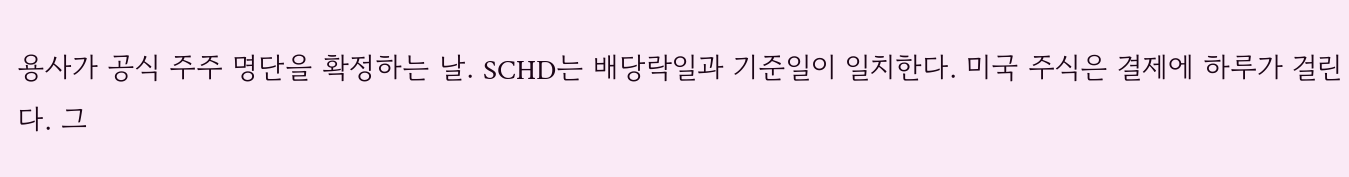용사가 공식 주주 명단을 확정하는 날. SCHD는 배당락일과 기준일이 일치한다. 미국 주식은 결제에 하루가 걸린다. 그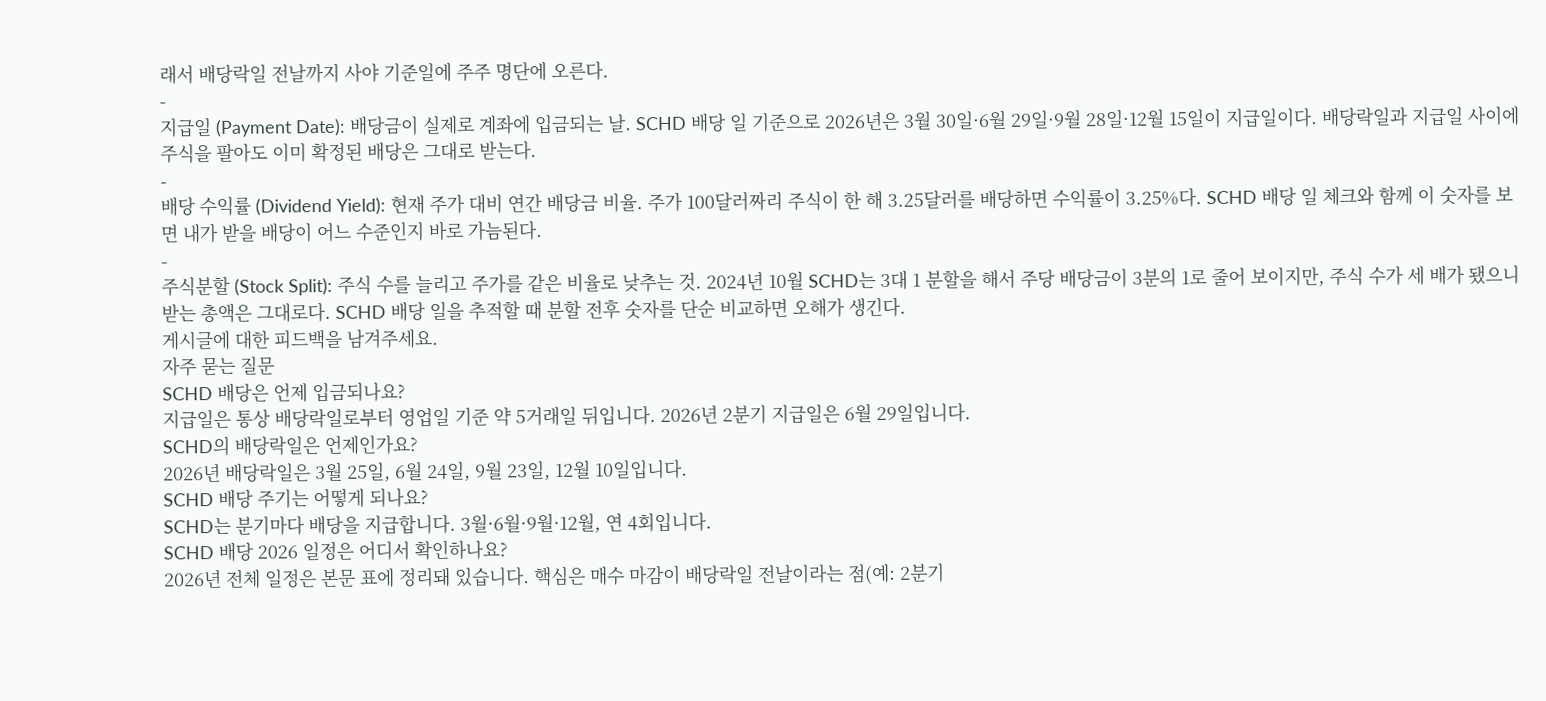래서 배당락일 전날까지 사야 기준일에 주주 명단에 오른다.
-
지급일 (Payment Date): 배당금이 실제로 계좌에 입금되는 날. SCHD 배당 일 기준으로 2026년은 3월 30일·6월 29일·9월 28일·12월 15일이 지급일이다. 배당락일과 지급일 사이에 주식을 팔아도 이미 확정된 배당은 그대로 받는다.
-
배당 수익률 (Dividend Yield): 현재 주가 대비 연간 배당금 비율. 주가 100달러짜리 주식이 한 해 3.25달러를 배당하면 수익률이 3.25%다. SCHD 배당 일 체크와 함께 이 숫자를 보면 내가 받을 배당이 어느 수준인지 바로 가늠된다.
-
주식분할 (Stock Split): 주식 수를 늘리고 주가를 같은 비율로 낮추는 것. 2024년 10월 SCHD는 3대 1 분할을 해서 주당 배당금이 3분의 1로 줄어 보이지만, 주식 수가 세 배가 됐으니 받는 총액은 그대로다. SCHD 배당 일을 추적할 때 분할 전후 숫자를 단순 비교하면 오해가 생긴다.
게시글에 대한 피드백을 남겨주세요.
자주 묻는 질문
SCHD 배당은 언제 입금되나요?
지급일은 통상 배당락일로부터 영업일 기준 약 5거래일 뒤입니다. 2026년 2분기 지급일은 6월 29일입니다.
SCHD의 배당락일은 언제인가요?
2026년 배당락일은 3월 25일, 6월 24일, 9월 23일, 12월 10일입니다.
SCHD 배당 주기는 어떻게 되나요?
SCHD는 분기마다 배당을 지급합니다. 3월·6월·9월·12월, 연 4회입니다.
SCHD 배당 2026 일정은 어디서 확인하나요?
2026년 전체 일정은 본문 표에 정리돼 있습니다. 핵심은 매수 마감이 배당락일 전날이라는 점(예: 2분기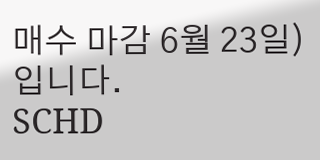매수 마감 6월 23일)입니다.
SCHD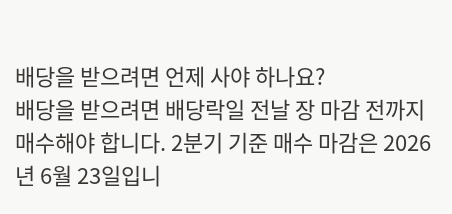배당을 받으려면 언제 사야 하나요?
배당을 받으려면 배당락일 전날 장 마감 전까지 매수해야 합니다. 2분기 기준 매수 마감은 2026년 6월 23일입니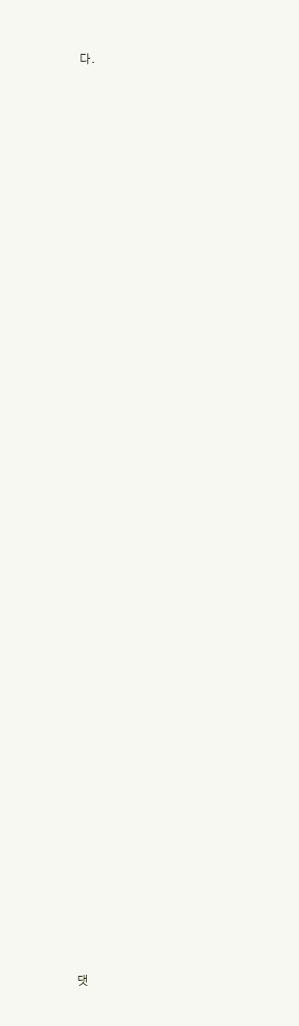다.




















































댓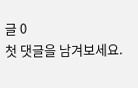글 0
첫 댓글을 남겨보세요.